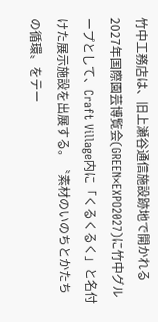竹中工務店は、旧上瀬谷通信施設跡地で開かれる2027年国際園芸博覧会(GREEN×EXPO2027)に竹中グループとして、Craft Village内に「くるくるく」と名付けた展示施設を出展する。〝素材のいのちとかたちの循環〟をテー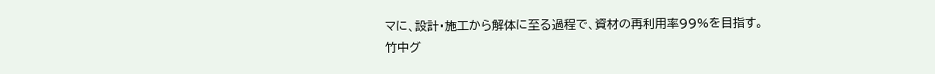マに、設計・施工から解体に至る過程で、資材の再利用率99%を目指す。
竹中グ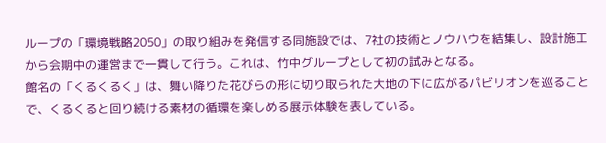ループの「環境戦略2050」の取り組みを発信する同施設では、7社の技術とノウハウを結集し、設計施工から会期中の運営まで一貫して行う。これは、竹中グループとして初の試みとなる。
館名の「くるくるく」は、舞い降りた花びらの形に切り取られた大地の下に広がるパビリオンを巡ることで、くるくると回り続ける素材の循環を楽しめる展示体験を表している。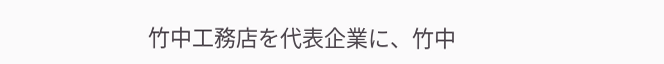竹中工務店を代表企業に、竹中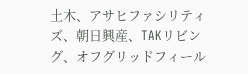土木、アサヒファシリティズ、朝日興産、TAKリビング、オフグリッドフィール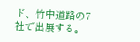ド、竹中道路の7社で出展する。